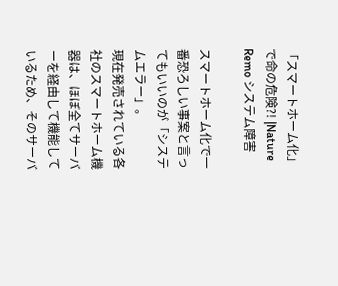「スマートホーム化」で命の危険?! |Nature Remo システム障害

スマートホーム化で一番恐ろしい事案と言ってもいいのが「システムエラー」。
現在発売されている各社のスマートホーム機器は、ほぼ全てサーバーを経由して機能しているため、そのサーバ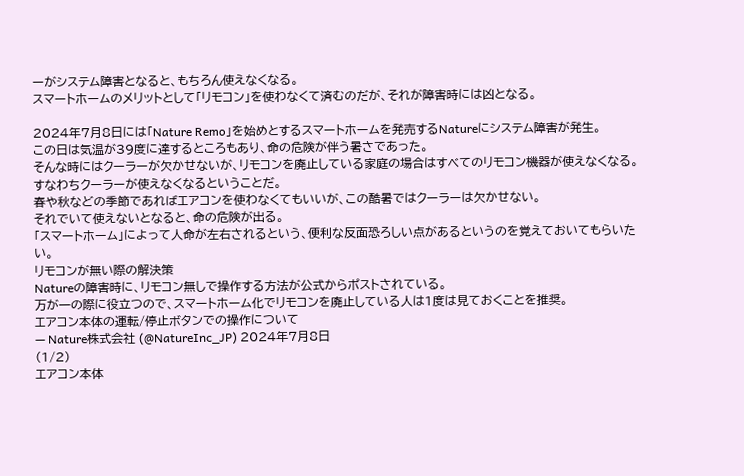ーがシステム障害となると、もちろん使えなくなる。
スマートホームのメリットとして「リモコン」を使わなくて済むのだが、それが障害時には凶となる。

2024年7月8日には「Nature Remo」を始めとするスマートホームを発売するNatureにシステム障害が発生。
この日は気温が39度に達するところもあり、命の危険が伴う暑さであった。
そんな時にはクーラーが欠かせないが、リモコンを廃止している家庭の場合はすべてのリモコン機器が使えなくなる。
すなわちクーラーが使えなくなるということだ。
春や秋などの季節であればエアコンを使わなくてもいいが、この酷暑ではクーラーは欠かせない。
それでいて使えないとなると、命の危険が出る。
「スマートホーム」によって人命が左右されるという、便利な反面恐ろしい点があるというのを覚えておいてもらいたい。
リモコンが無い際の解決策
Natureの障害時に、リモコン無しで操作する方法が公式からポストされている。
万が一の際に役立つので、スマートホーム化でリモコンを廃止している人は1度は見ておくことを推奨。
エアコン本体の運転/停止ボタンでの操作について
— Nature株式会社 (@NatureInc_JP) 2024年7月8日
(1/2)
エアコン本体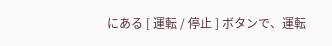にある [ 運転 / 停止 ] ボタンで、運転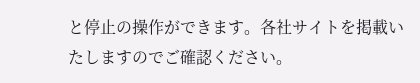と停止の操作ができます。各社サイトを掲載いたしますのでご確認ください。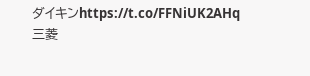ダイキンhttps://t.co/FFNiUK2AHq
三菱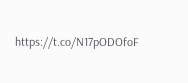https://t.co/N17pODOfoF